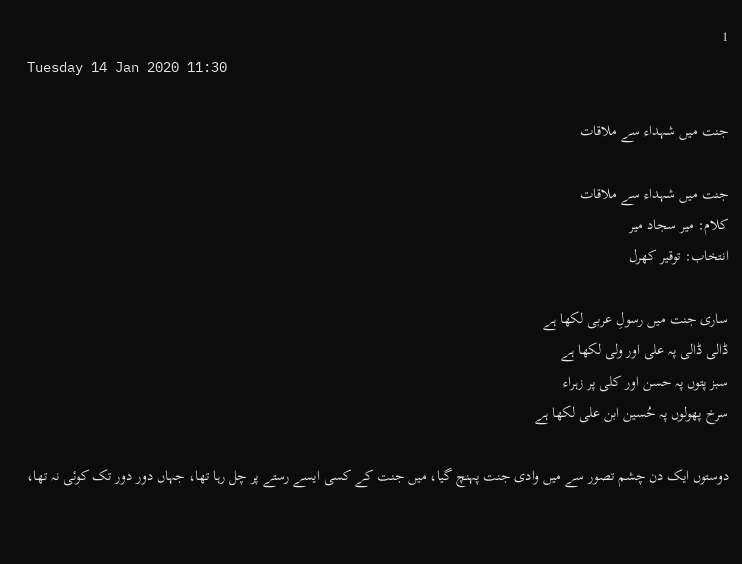1
Tuesday 14 Jan 2020 11:30

جنت میں شہداء سے ملاقات

جنت میں شہداء سے ملاقات
کلام: میر سجاد میر
انتخاب: توقیر کھرل

ساری جنت میں رسولِ عربی لکھا ہے
ڈالی ڈالی پہ علی اور ولی لکھا ہے
سبز پتوں پہ حسن اور کلی پر زہراء
سرخ پھولوں پہ حُسین ابن علی لکھا ہے

دوستوں ایک دن چشم تصور سے میں وادی جنت پہنچ گیا، میں جنت کے کسی ایسے رستے پر چل رہا تھا، جہاں دور دور تک کوئی نہ تھا،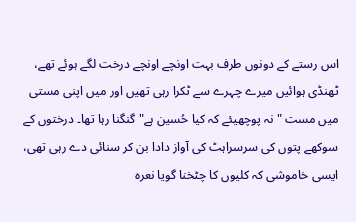اس رستے کے دونوں طرف بہت اونچے اونچے درخت لگے ہوئے تھے، ٹھنڈی ہوائیں میرے چہرے سے ٹکرا رہی تھیں اور میں اپنی مستی میں مست "نہ پوچھیئے کہ کیا حُسین ہے" گنگنا رہا تھا۔ درختوں کے سوکھے پتوں کی سرسراہٹ کی آواز دادا بن کر سنائی دے رہی تھی، ایسی خاموشی کہ کلیوں کا چٹخنا گویا نعرہ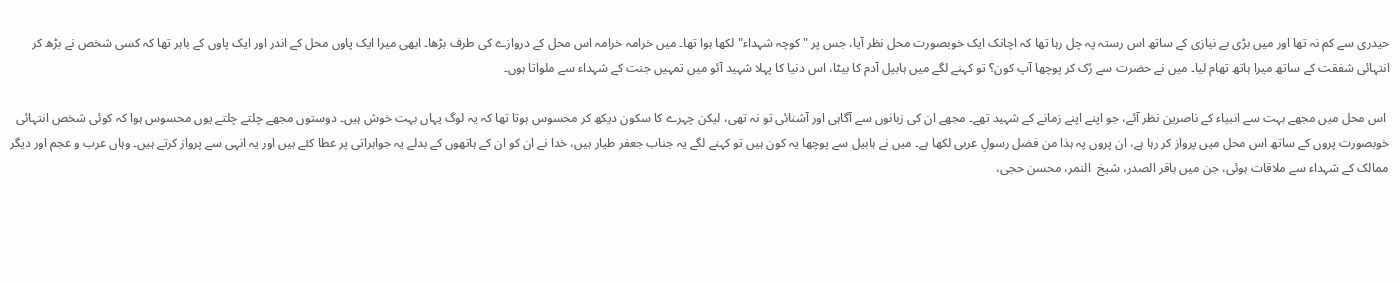حیدری سے کم نہ تھا اور میں بڑی بے نیازی کے ساتھ اس رستہ پہ چل رہا تھا کہ اچانک ایک خوبصورت محل نظر آیا، جس پر "کوچہ شہداء" لکھا ہوا تھا۔ میں خرامہ خرامہ اس محل کے دروازے کی طرف بڑھا۔ ابھی میرا ایک پاوں محل کے اندر اور ایک پاوں کے باہر تھا کہ کسی شخص نے بڑھ کر انتہائی شفقت کے ساتھ میرا ہاتھ تھام لیا۔ میں نے حضرت سے رُک کر پوچھا آپ کون؟ تو کہنے لگے میں ہابیل آدم کا بیٹا، اس دنیا کا پہلا شہید آئو میں تمہیں جنت کے شہداء سے ملواتا ہوں۔

 اس محل میں مجھے بہت سے انبیاء کے ناصرین نظر آئے، جو اپنے اپنے زمانے کے شہید تھے۔ مجھے ان کی زبانوں سے آگاہی اور آشنائی تو نہ تھی، لیکن چہرے کا سکون دیکھ کر محسوس ہوتا تھا کہ یہ لوگ یہاں بہت خوش ہیں۔ دوستوں مجھے چلتے چلتے یوں محسوس ہوا کہ کوئی شخص انتہائی خوبصورت پروں کے ساتھ اس محل میں پرواز کر رہا ہے، ان پروں پہ ہذا من فضل رسولِ عربی لکھا ہے۔ میں نے ہابیل سے پوچھا یہ کون ہیں تو کہنے لگے یہ جناب جعفر طیار ہیں، خدا نے ان کو ان کے ہاتھوں کے بدلے یہ جواہراتی پر عطا کئے ہیں اور یہ انہی سے پرواز کرتے ہیں۔ وہاں عرب و عجم اور دیگر ممالک کے شہداء سے ملاقات ہوئی، جن میں باقر الصدر، شیخ  النمر، محسن حجی،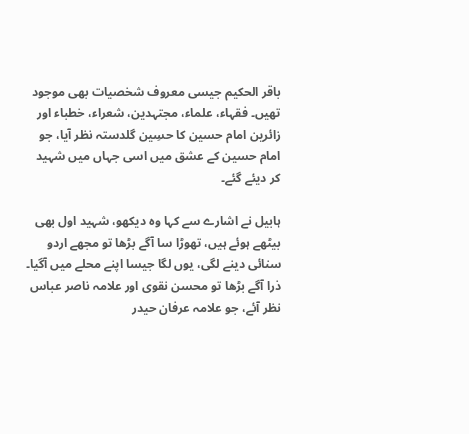باقر الحکیم جیسی معروف شخصیات بھی موجود تھیں۔ فقہاء، علماء، مجتہدین، شعراء، خطباء اور زائرین امام حسین کا حسِین گلدستہ نظر آیا، جو امام حسین کے عشق میں اسی جہاں میں شہید کر دیئے گئے۔

ہابیل نے اشارے سے کہا وہ دیکھو، شہید اول بھی بیٹھے ہوئے ہیں، تھوڑا سا آگے بڑھا تو مجھے اردو سنائی دینے لگی، یوں لگا جیسا اپنے محلے میں آگیا۔ ذرا آگے بڑھا تو محسن نقوی اور علامہ ناصر عباس نظر آئے، جو علامہ عرفان حیدر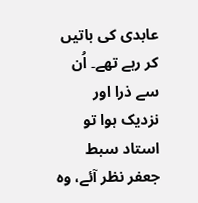عابدی کی باتیں کر رہے تھے۔ اُن سے ذرا اور نزدیک ہوا تو استاد سبط جعفر نظر آئے، وہ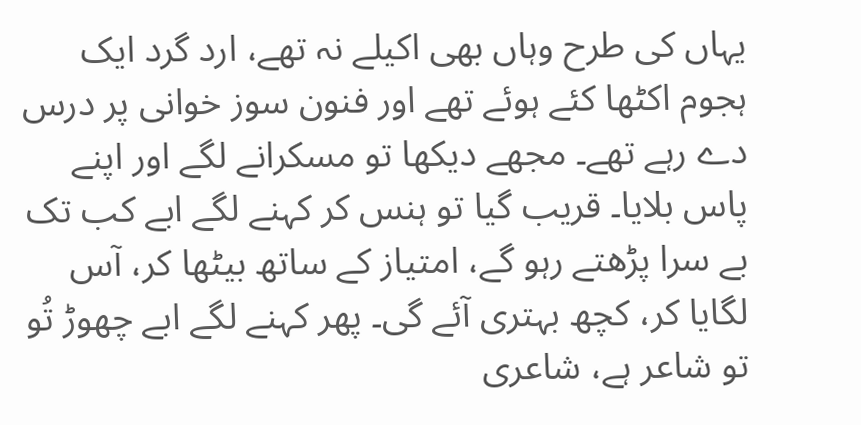یہاں کی طرح وہاں بھی اکیلے نہ تھے، ارد گرد ایک ہجوم اکٹھا کئے ہوئے تھے اور فنون سوز خوانی پر درس دے رہے تھے۔ مجھے دیکھا تو مسکرانے لگے اور اپنے پاس بلایا۔ قریب گیا تو ہنس کر کہنے لگے ابے کب تک بے سرا پڑھتے رہو گے، امتیاز کے ساتھ بیٹھا کر، آس لگایا کر، کچھ بہتری آئے گی۔ پھر کہنے لگے ابے چھوڑ تُو تو شاعر ہے، شاعری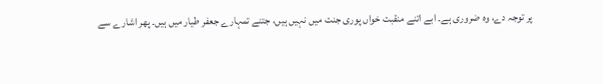پر توجہ دے، وہ ضروری ہے۔ ابے اتنے منقبت خواں پوری جنت میں نہیں ہیں، جتنے تمہارے جعفر طیار میں ہیں۔ پھر اشارے سے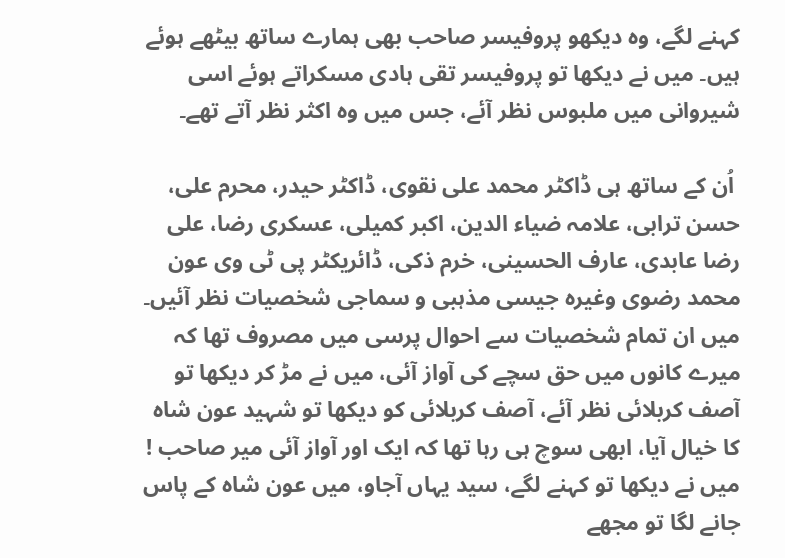کہنے لگے، وہ دیکھو پروفیسر صاحب بھی ہمارے ساتھ بیٹھے ہوئے ہیں۔ میں نے دیکھا تو پروفیسر تقی ہادی مسکراتے ہوئے اسی شیروانی میں ملبوس نظر آئے، جس میں وہ اکثر نظر آتے تھے۔

 اُن کے ساتھ ہی ڈاکٹر محمد علی نقوی، ڈاکٹر حیدر، محرم علی، حسن ترابی، علامہ ضیاء الدین، اکبر کمیلی، عسکری رضا، علی رضا عابدی، عارف الحسینی، خرم ذکی، ڈائریکٹر پی ٹی وی عون محمد رضوی وغیرہ جیسی مذہبی و سماجی شخصیات نظر آئیں۔ میں ان تمام شخصیات سے احوال پرسی میں مصروف تھا کہ میرے کانوں میں حق سچے کی آواز آئی، میں نے مڑ کر دیکھا تو آصف کربلائی نظر آئے، آصف کربلائی کو دیکھا تو شہید عون شاہ کا خیال آیا، ابھی سوچ ہی رہا تھا کہ ایک اور آواز آئی میر صاحب ! میں نے دیکھا تو کہنے لگے، سید یہاں آجاو، میں عون شاہ کے پاس جانے لگا تو مجھے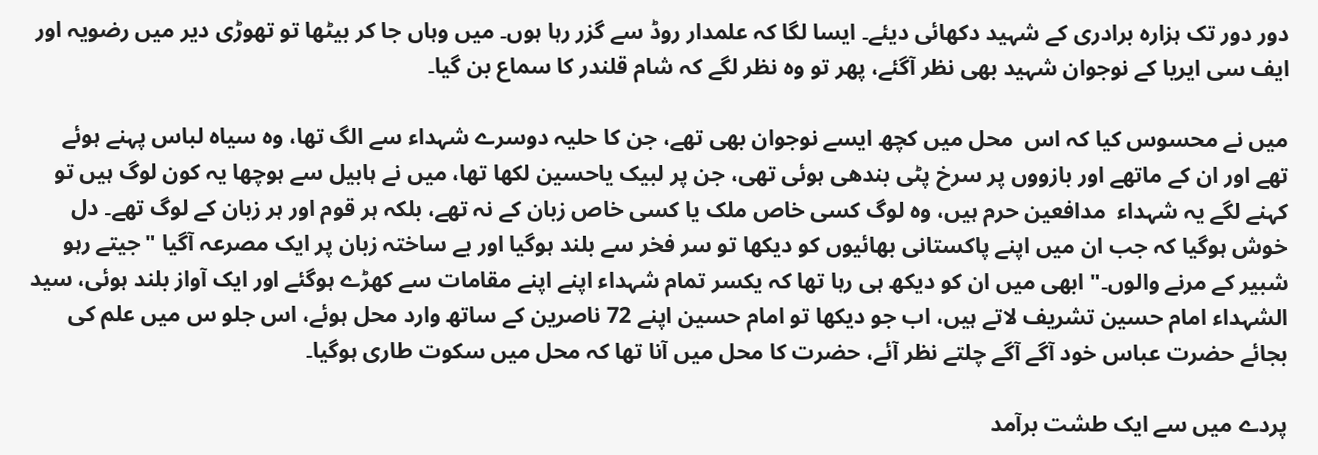دور دور تک ہزارہ برادری کے شہید دکھائی دیئے۔ ایسا لگا کہ علمدار روڈ سے گزر رہا ہوں۔ میں وہاں جا کر بیٹھا تو تھوڑی دیر میں رضویہ اور ایف سی ایریا کے نوجوان شہید بھی نظر آگئے، پھر تو وہ نظر لگے کہ شام قلندر کا سماع بن گیا۔

میں نے محسوس کیا کہ اس  محل میں کچھ ایسے نوجوان بھی تھے، جن کا حلیہ دوسرے شہداء سے الگ تھا، وہ سیاہ لباس پہنے ہوئے تھے اور ان کے ماتھے اور بازووں پر سرخ پٹی بندھی ہوئی تھی، جن پر لبیک یاحسین لکھا تھا، میں نے ہابیل سے ہوچھا یہ کون لوگ ہیں تو کہنے لگے یہ شہداء  مدافعین حرم ہیں، وہ لوگ کسی خاص ملک یا کسی خاص زبان کے نہ تھے، بلکہ ہر قوم اور ہر زبان کے لوگ تھے۔ دل خوش ہوگیا کہ جب ان میں اپنے پاکستانی بھائیوں کو دیکھا تو سر فخر سے بلند ہوگیا اور بے ساختہ زبان پر ایک مصرعہ آگیا "جیتے رہو شبیر کے مرنے والوں۔" ابھی میں ان کو دیکھ ہی رہا تھا کہ یکسر تمام شہداء اپنے اپنے مقامات سے کھڑے ہوگئے اور ایک آواز بلند ہوئی، سید الشہداء امام حسین تشریف لاتے ہیں، اب جو دیکھا تو امام حسین اپنے 72 ناصرین کے ساتھ وارد محل ہوئے، اس جلو س میں علم کی بجائے حضرت عباس خود آگے آگے چلتے نظر آئے، حضرت کا محل میں آنا تھا کہ محل میں سکوت طاری ہوگیا۔

پردے میں سے ایک طشت برآمد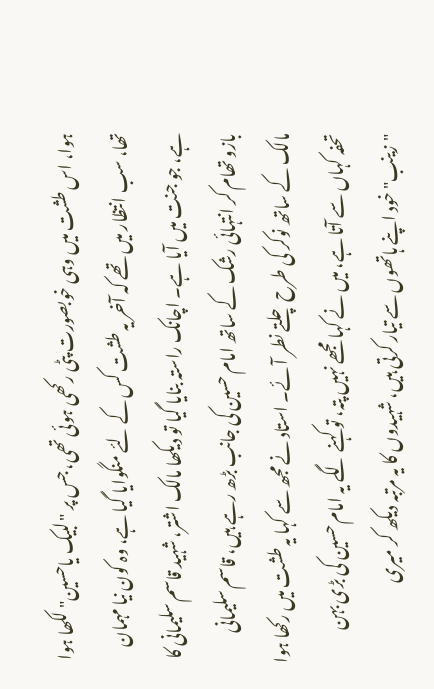ہوا، اس طشت میں وہی خوبصورت پٹی رکھی ہوئی تھی، جس پر "لبیک یاحسین" لکھا ہوا تھا، سب انتظار میں تھے کہ آخر یہ طشت کس کے لئے منگوایا گیا ہے، وہ کون نیا مہمان ہے، جو جنت میں آیا ہے۔ اچانک راستہ بنایا گیا تو دیکھا مالک اشتر، شہید قاسم سلیمانی کا بازو تھام کر انتہائی رشک کے ساتھ امام حسین کی جانب بڑھ رہے ہیں، قاسم سلیمانی مالک کے ساتھ نوکر کی طرح چلتے نطر آئے۔ استاد نے مجھ سے کہا یہ طشت میں رکھا ہوا تحفہ کہاں سے آتا ہے، میں نے کہا مجھے نہیں پتہ، تو کہنے لگے یہ امام حسین کی بڑی بہن "زینب" خود اپنے ہاتھوں سے تیار کرتی ہیں، شہیدوں کا یہ مرتبہ دیکھ کر میری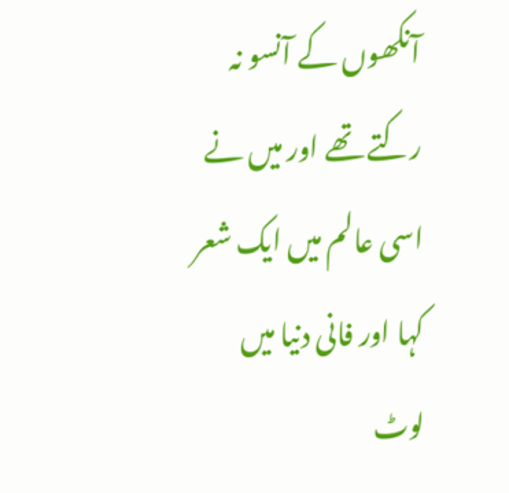آنکھوں کے آنسو نہ رکتے تھے اور میں نے اسی عالم میں ایک شعر کہا اور فانی دنیا میں لوٹ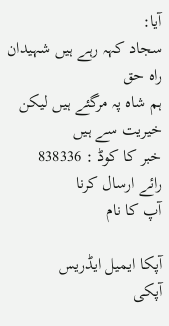آیا:
سجاد کہہ رہے ہیں شہیدان راہ حق
ہم شاہ پہ مرگئے ہیں لیکن خیریت سے ہیں
خبر کا کوڈ : 838336
رائے ارسال کرنا
آپ کا نام

آپکا ایمیل ایڈریس
آپکی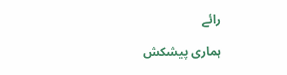رائے

ہماری پیشکش